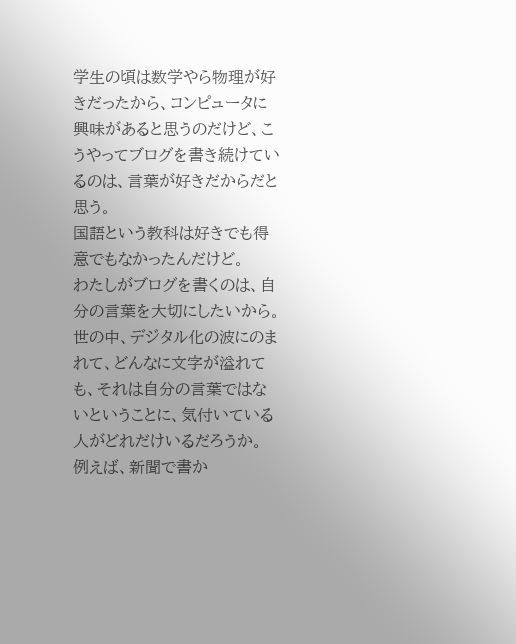学生の頃は数学やら物理が好きだったから、コンピュータに興味があると思うのだけど、こうやってブログを書き続けているのは、言葉が好きだからだと思う。
国語という教科は好きでも得意でもなかったんだけど。
わたしがブログを書くのは、自分の言葉を大切にしたいから。
世の中、デジタル化の波にのまれて、どんなに文字が溢れても、それは自分の言葉ではないということに、気付いている人がどれだけいるだろうか。
例えば、新聞で書か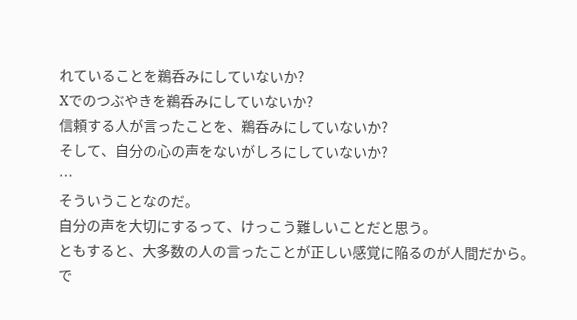れていることを鵜呑みにしていないか?
Xでのつぶやきを鵜呑みにしていないか?
信頼する人が言ったことを、鵜呑みにしていないか?
そして、自分の心の声をないがしろにしていないか?
…
そういうことなのだ。
自分の声を大切にするって、けっこう難しいことだと思う。
ともすると、大多数の人の言ったことが正しい感覚に陥るのが人間だから。
で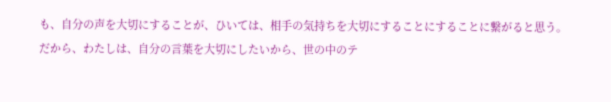も、自分の声を大切にすることが、ひいては、相手の気持ちを大切にすることにすることに繋がると思う。
だから、わたしは、自分の言葉を大切にしたいから、世の中のテ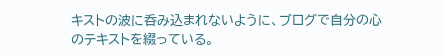キストの波に呑み込まれないように、ブログで自分の心のテキストを綴っている。